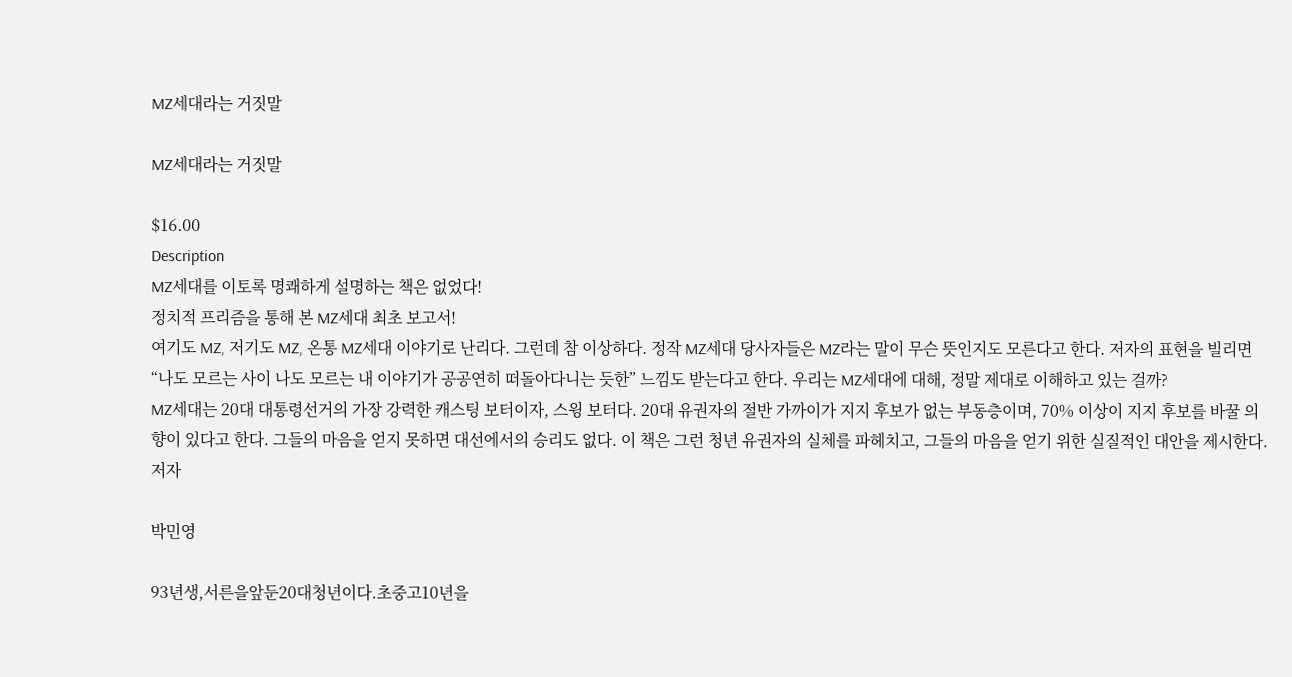MZ세대라는 거짓말

MZ세대라는 거짓말

$16.00
Description
MZ세대를 이토록 명쾌하게 설명하는 책은 없었다!
정치적 프리즘을 통해 본 MZ세대 최초 보고서!
여기도 MZ, 저기도 MZ, 온통 MZ세대 이야기로 난리다. 그런데 참 이상하다. 정작 MZ세대 당사자들은 MZ라는 말이 무슨 뜻인지도 모른다고 한다. 저자의 표현을 빌리면 “나도 모르는 사이 나도 모르는 내 이야기가 공공연히 떠돌아다니는 듯한” 느낌도 받는다고 한다. 우리는 MZ세대에 대해, 정말 제대로 이해하고 있는 걸까?
MZ세대는 20대 대통령선거의 가장 강력한 캐스팅 보터이자, 스윙 보터다. 20대 유권자의 절반 가까이가 지지 후보가 없는 부동층이며, 70% 이상이 지지 후보를 바꿀 의향이 있다고 한다. 그들의 마음을 얻지 못하면 대선에서의 승리도 없다. 이 책은 그런 청년 유권자의 실체를 파헤치고, 그들의 마음을 얻기 위한 실질적인 대안을 제시한다.
저자

박민영

93년생,서른을앞둔20대청년이다.초중고10년을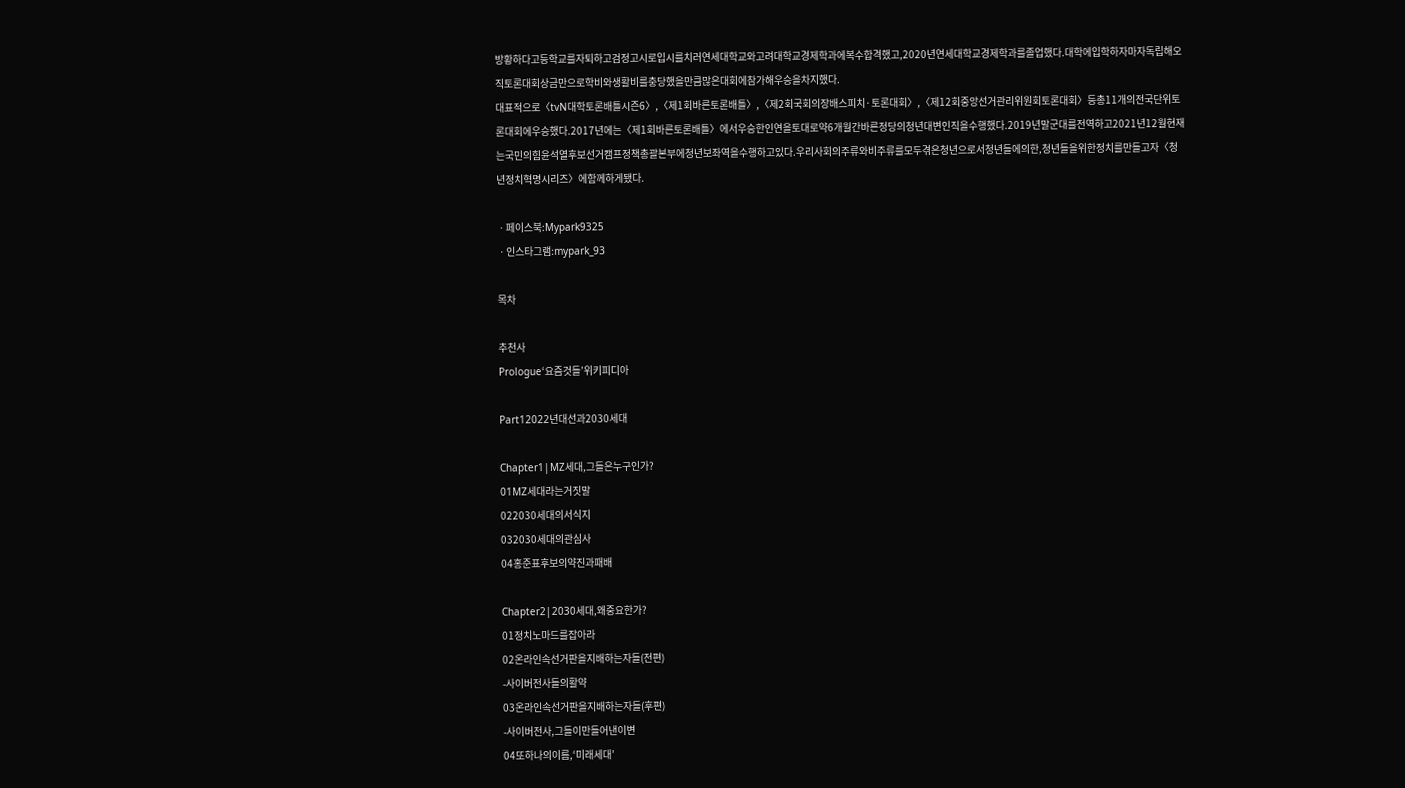방황하다고등학교를자퇴하고검정고시로입시를치러연세대학교와고려대학교경제학과에복수합격했고,2020년연세대학교경제학과를졸업했다.대학에입학하자마자독립해오직토론대회상금만으로학비와생활비를충당했을만큼많은대회에참가해우승을차지했다.
대표적으로〈tvN대학토론배틀시즌6〉,〈제1회바른토론배틀〉,〈제2회국회의장배스피치·토론대회〉,〈제12회중앙선거관리위원회토론대회〉등총11개의전국단위토론대회에우승했다.2017년에는〈제1회바른토론배틀〉에서우승한인연을토대로약6개월간바른정당의청년대변인직을수행했다.2019년말군대를전역하고2021년12월현재는국민의힘윤석열후보선거캠프정책총괄본부에청년보좌역을수행하고있다.우리사회의주류와비주류를모두겪은청년으로서청년들에의한,청년들을위한정치를만들고자〈청년정치혁명시리즈〉에함께하게됐다.

ㆍ페이스북:Mypark9325
ㆍ인스타그램:mypark_93

목차

추천사
Prologue‘요즘것들’위키피디아

Part12022년대선과2030세대

Chapter1|MZ세대,그들은누구인가?
01MZ세대라는거짓말
022030세대의서식지
032030세대의관심사
04홍준표후보의약진과패배

Chapter2|2030세대,왜중요한가?
01정치노마드를잡아라
02온라인속선거판을지배하는자들(전편)
-사이버전사들의활약
03온라인속선거판을지배하는자들(후편)
-사이버전사,그들이만들어낸이변
04또하나의이름,‘미래세대’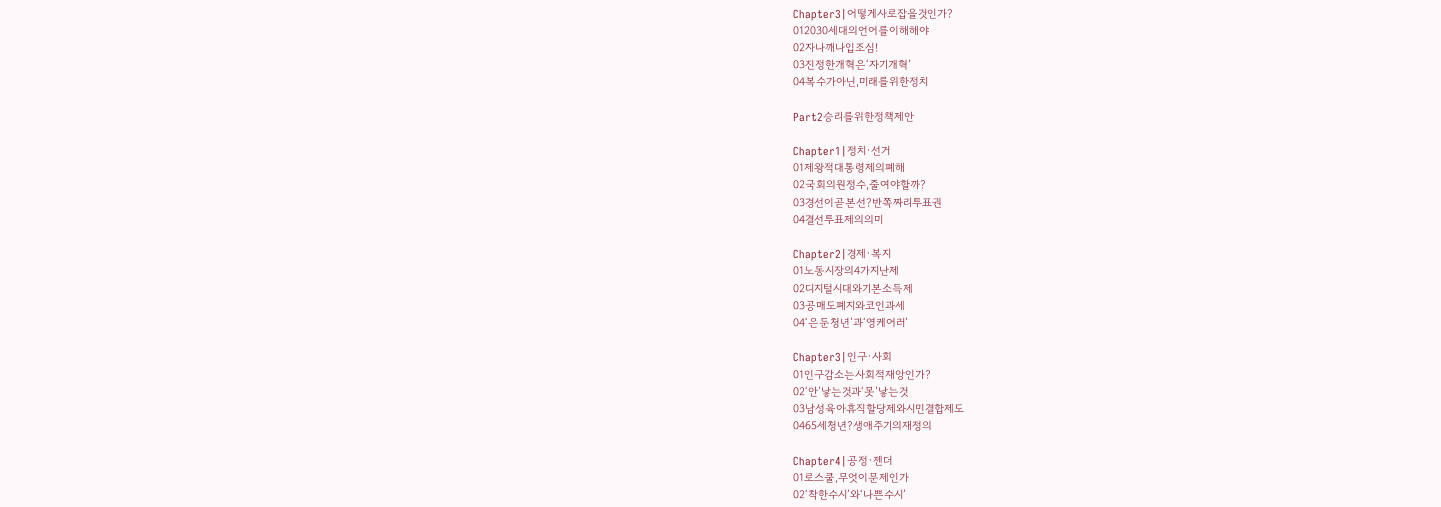Chapter3|어떻게사로잡을것인가?
012030세대의언어를이해해야
02자나깨나입조심!
03진정한개혁은‘자기개혁’
04복수가아닌,미래를위한정치

Part2승리를위한정책제안

Chapter1|정치·선거
01제왕적대통령제의폐해
02국회의원정수,줄여야할까?
03경선이곧본선?반쪽짜리투표권
04결선투표제의의미

Chapter2|경제·복지
01노동시장의4가지난제
02디지털시대와기본소득제
03공매도폐지와코인과세
04‘은둔청년’과‘영케어러’

Chapter3|인구·사회
01인구감소는사회적재앙인가?
02‘안’낳는것과‘못’낳는것
03남성육아휴직할당제와시민결합제도
0465세청년?생애주기의재정의

Chapter4|공정·젠더
01로스쿨,무엇이문제인가
02‘착한수시’와‘나쁜수시’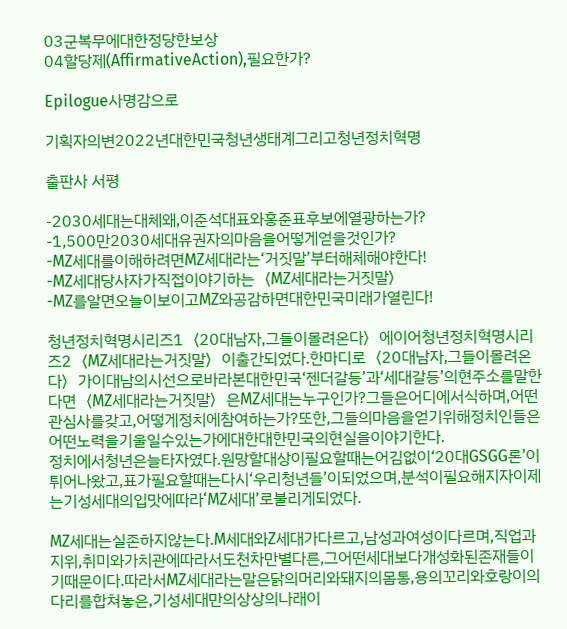03군복무에대한정당한보상
04할당제(AffirmativeAction),필요한가?

Epilogue사명감으로

기획자의변2022년대한민국청년생태계그리고청년정치혁명

출판사 서평

-2030세대는대체왜,이준석대표와홍준표후보에열광하는가?
-1,500만2030세대유권자의마음을어떻게얻을것인가?
-MZ세대를이해하려면MZ세대라는‘거짓말’부터해체해야한다!
-MZ세대당사자가직접이야기하는〈MZ세대라는거짓말〉
-MZ를알면오늘이보이고MZ와공감하면대한민국미래가열린다!

청년정치혁명시리즈1〈20대남자,그들이몰려온다〉에이어청년정치혁명시리즈2〈MZ세대라는거짓말〉이출간되었다.한마디로〈20대남자,그들이몰려온다〉가이대남의시선으로바라본대한민국‘젠더갈등’과‘세대갈등’의현주소를말한다면〈MZ세대라는거짓말〉은MZ세대는누구인가?그들은어디에서식하며,어떤관심사를갖고,어떻게정치에참여하는가?또한,그들의마음을얻기위해정치인들은어떤노력을기울일수있는가에대한대한민국의현실을이야기한다.
정치에서청년은늘타자였다.원망할대상이필요할때는어김없이‘20대GSGG론’이튀어나왔고,표가필요할때는다시‘우리청년들’이되었으며,분석이필요해지자이제는기성세대의입맛에따라‘MZ세대’로불리게되었다.

MZ세대는실존하지않는다.M세대와Z세대가다르고,남성과여성이다르며,직업과지위,취미와가치관에따라서도천차만별다른,그어떤세대보다개성화된존재들이기때문이다.따라서MZ세대라는말은닭의머리와돼지의몸통,용의꼬리와호랑이의다리를합쳐놓은,기성세대만의상상의나래이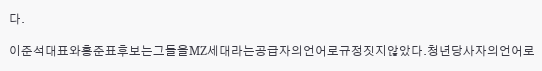다.

이준석대표와홍준표후보는그들을MZ세대라는공급자의언어로규정짓지않았다.청년당사자의언어로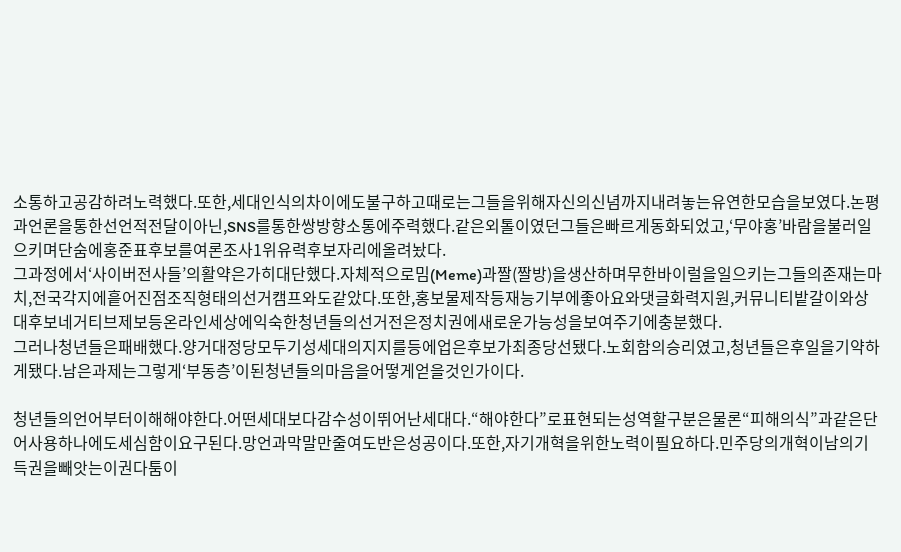소통하고공감하려노력했다.또한,세대인식의차이에도불구하고때로는그들을위해자신의신념까지내려놓는유연한모습을보였다.논평과언론을통한선언적전달이아닌,SNS를통한쌍방향소통에주력했다.같은외톨이였던그들은빠르게동화되었고,‘무야홍’바람을불러일으키며단숨에홍준표후보를여론조사1위유력후보자리에올려놨다.
그과정에서‘사이버전사들’의활약은가히대단했다.자체적으로밈(Meme)과짤(짤방)을생산하며무한바이럴을일으키는그들의존재는마치,전국각지에흩어진점조직형태의선거캠프와도같았다.또한,홍보물제작등재능기부에좋아요와댓글화력지원,커뮤니티밭갈이와상대후보네거티브제보등온라인세상에익숙한청년들의선거전은정치권에새로운가능성을보여주기에충분했다.
그러나청년들은패배했다.양거대정당모두기성세대의지지를등에업은후보가최종당선됐다.노회함의승리였고,청년들은후일을기약하게됐다.남은과제는그렇게‘부동층’이된청년들의마음을어떻게얻을것인가이다.

청년들의언어부터이해해야한다.어떤세대보다감수성이뛰어난세대다.“해야한다”로표현되는성역할구분은물론“피해의식”과같은단어사용하나에도세심함이요구된다.망언과막말만줄여도반은성공이다.또한,자기개혁을위한노력이필요하다.민주당의개혁이남의기득권을빼앗는이권다툼이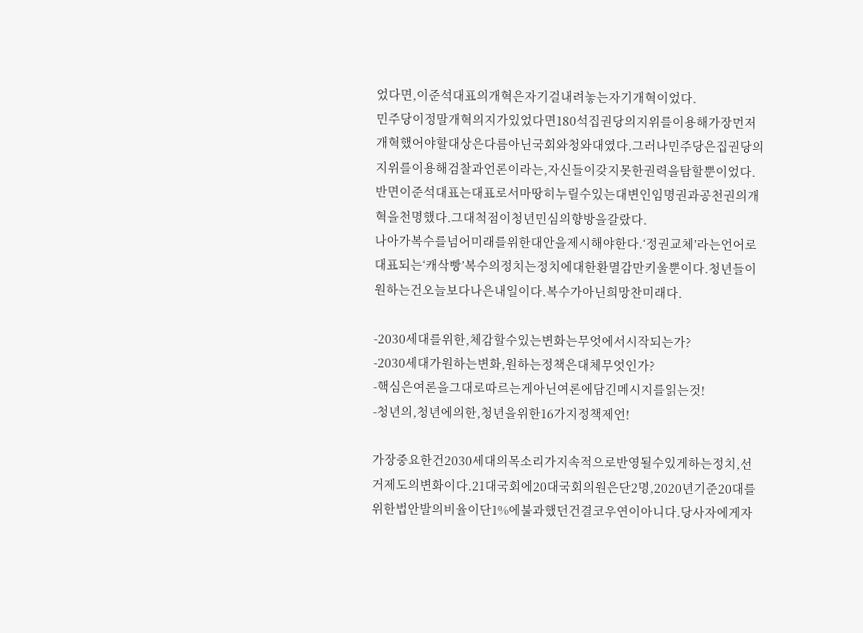었다면,이준석대표의개혁은자기걸내려놓는자기개혁이었다.
민주당이정말개혁의지가있었다면180석집권당의지위를이용해가장먼저개혁했어야할대상은다름아닌국회와청와대였다.그러나민주당은집권당의지위를이용해검찰과언론이라는,자신들이갖지못한권력을탐할뿐이었다.반면이준석대표는대표로서마땅히누릴수있는대변인임명권과공천권의개혁을천명했다.그대척점이청년민심의향방을갈랐다.
나아가복수를넘어미래를위한대안을제시해야한다.‘정권교체’라는언어로대표되는‘캐삭빵’복수의정치는정치에대한환멸감만키울뿐이다.청년들이원하는건오늘보다나은내일이다.복수가아닌희망찬미래다.

-2030세대를위한,체감할수있는변화는무엇에서시작되는가?
-2030세대가원하는변화,원하는정책은대체무엇인가?
-핵심은여론을그대로따르는게아닌여론에담긴메시지를읽는것!
-청년의,청년에의한,청년을위한16가지정책제언!

가장중요한건2030세대의목소리가지속적으로반영될수있게하는정치,선거제도의변화이다.21대국회에20대국회의원은단2명,2020년기준20대를위한법안발의비율이단1%에불과했던건결코우연이아니다.당사자에게자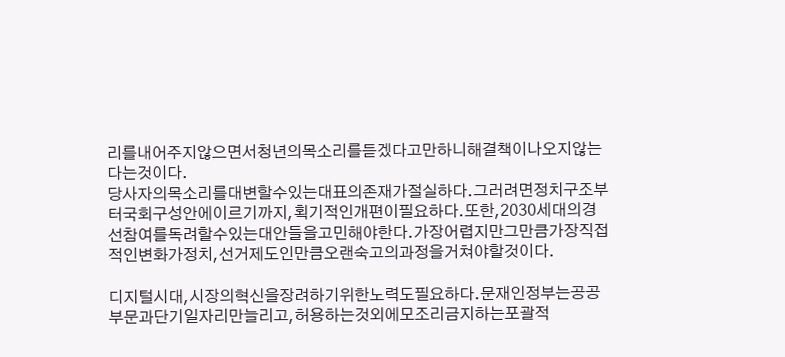리를내어주지않으면서청년의목소리를듣겠다고만하니해결책이나오지않는다는것이다.
당사자의목소리를대변할수있는대표의존재가절실하다.그러려면정치구조부터국회구성안에이르기까지,획기적인개편이필요하다.또한,2030세대의경선참여를독려할수있는대안들을고민해야한다.가장어렵지만그만큼가장직접적인변화가정치,선거제도인만큼오랜숙고의과정을거쳐야할것이다.

디지털시대,시장의혁신을장려하기위한노력도필요하다.문재인정부는공공부문과단기일자리만늘리고,허용하는것외에모조리금지하는포괄적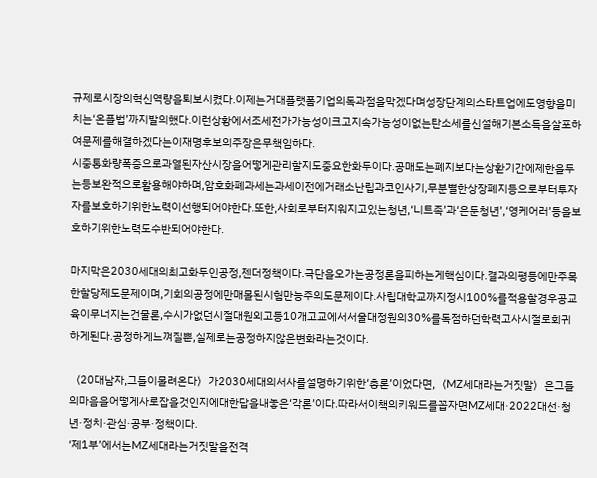규제로시장의혁신역량을퇴보시켰다.이제는거대플랫폼기업의독과점을막겠다며성장단계의스타트업에도영향을미치는‘온플법’까지발의했다.이런상황에서조세전가가능성이크고지속가능성이없는탄소세를신설해기본소득을살포하여문제를해결하겠다는이재명후보의주장은무책임하다.
시중통화량폭증으로과열된자산시장을어떻게관리할지도중요한화두이다.공매도는폐지보다는상환기간에제한을두는등보완적으로활용해야하며,암호화폐과세는과세이전에거래소난립과코인사기,무분별한상장폐지등으로부터투자자를보호하기위한노력이선행되어야한다.또한,사회로부터지워지고있는청년,‘니트족’과‘은둔청년’,‘영케어러’등을보호하기위한노력도수반되어야한다.

마지막은2030세대의최고화두인공정,젠더정책이다.극단을오가는공정론을피하는게핵심이다.결과의평등에만주목한할당제도문제이며,기회의공정에만매몰된시험만능주의도문제이다.사립대학교까지정시100%를적용할경우공교육이무너지는건물론,수시가없던시절대원외고등10개고교에서서울대정원의30%를독점하던학력고사시절로회귀하게된다.공정하게느껴질뿐,실제로는공정하지않은변화라는것이다.

〈20대남자,그들이몰려온다〉가2030세대의서사를설명하기위한‘총론’이었다면,〈MZ세대라는거짓말〉은그들의마음을어떻게사로잡을것인지에대한답을내놓은‘각론’이다.따라서이책의키워드를꼽자면MZ세대·2022대선·청년·정치·관심·공부·정책이다.
‘제1부’에서는MZ세대라는거짓말을전격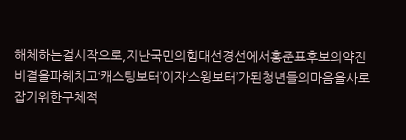해체하는걸시작으로,지난국민의힘대선경선에서홍준표후보의약진비결을파헤치고‘캐스팅보터’이자‘스윙보터’가된청년들의마음을사로잡기위한구체적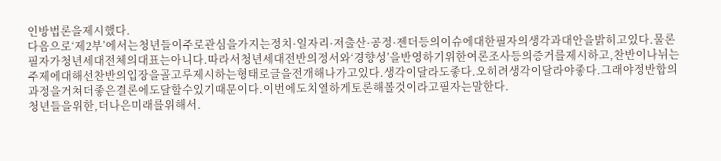인방법론을제시했다.
다음으로‘제2부’에서는청년들이주로관심을가지는정치·일자리·저출산·공정·젠더등의이슈에대한필자의생각과대안을밝히고있다.물론필자가청년세대전체의대표는아니다.따라서청년세대전반의정서와‘경향성’을반영하기위한여론조사등의증거를제시하고,찬반이나뉘는주제에대해선찬반의입장을골고루제시하는형태로글을전개해나가고있다.생각이달라도좋다.오히려생각이달라야좋다.그래야정반합의과정을거쳐더좋은결론에도달할수있기때문이다.이번에도치열하게토론해볼것이라고필자는말한다.
청년들을위한,더나은미래를위해서.